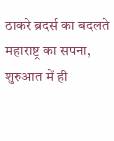ठाकरे ब्रदर्स का बदलते महाराष्ट्र का सपना, शुरुआत में ही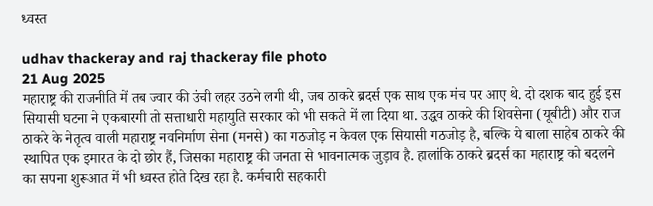ध्वस्त

udhav thackeray and raj thackeray file photo
21 Aug 2025
महाराष्ट्र की राजनीति में तब ज्वार की उंची लहर उठने लगी थी, जब ठाकरे ब्रदर्स एक साथ एक मंच पर आए थे. दो दशक बाद हुई इस सियासी घटना ने एकबारगी तो सत्ताधारी महायुति सरकार को भी सकते में ला दिया था. उद्धव ठाकरे की शिवसेना (यूबीटी) और राज ठाकरे के नेतृत्व वाली महाराष्ट्र नवनिर्माण सेना (मनसे) का गठजोड़ न केवल एक सियासी गठजोड़ है, बल्कि ये बाला साहेब ठाकरे की स्थापित एक इमारत के दो छोर हैं, जिसका महाराष्ट्र की जनता से भावनात्मक जुड़ाव है. हालांकि ठाकरे ब्रदर्स का महाराष्ट्र को बदलने का सपना शुरूआत में भी ध्वस्त होते दिख रहा है. कर्मचारी सहकारी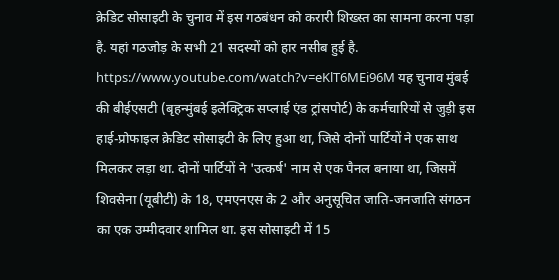क्रेडिट सोसाइटी के चुनाव में इस गठबंधन को करारी शिख्स्त का सामना करना पड़ा है. यहां गठजोड़ के सभी 21 सदस्यों को हार नसीब हुई है. https://www.youtube.com/watch?v=eKlT6MEi96M यह चुनाव मुंबई की बीईएसटी (बृहन्मुंबई इलेक्ट्रिक सप्लाई एंड ट्रांसपोर्ट) के कर्मचारियों से जुड़ी इस हाई-प्रोफाइल क्रेडिट सोसाइटी के लिए हुआ था, जिसे दोनों पार्टियों ने एक साथ मिलकर लड़ा था. दोनों पार्टियों ने 'उत्कर्ष' नाम से एक पैनल बनाया था, जिसमें शिवसेना (यूबीटी) के 18, एमएनएस के 2 और अनुसूचित जाति-जनजाति संगठन का एक उम्मीदवार शामिल था. इस सोसाइटी में 15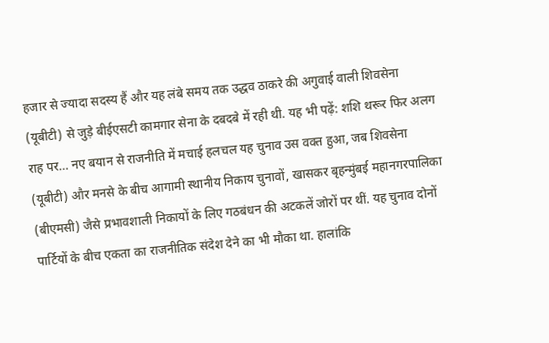हजार से ज्यादा सदस्य हैं और यह लंबे समय तक उद्धव ठाकरे की अगुवाई वाली शिवसेना (यूबीटी) से जुड़े बीईएसटी कामगार सेना के दबदबे में रही थी. यह भी पढ़ें: शशि थरूर फिर अलग राह पर… नए बयान से राजनीति में मचाई हलचल यह चुनाव उस वक्त हुआ, जब शिवसेना (यूबीटी) और मनसे के बीच आगामी स्थानीय निकाय चुनावों, खासकर बृहन्मुंबई महानगरपालिका (बीएमसी) जैसे प्रभावशाली निकायों के लिए गठबंधन की अटकलें जोरों पर थीं. यह चुनाव दोनों पार्टियों के बीच एकता का राजनीतिक संदेश देने का भी मौका था. हालांकि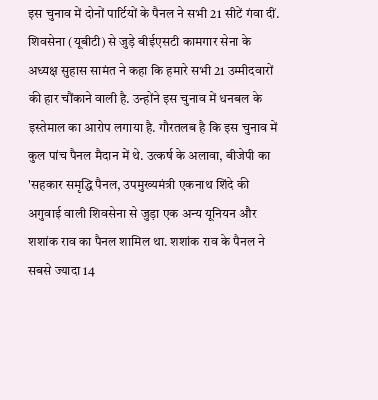इस चुनाव में दोनों पार्टियों के पैनल ने सभी 21 सीटें गंवा दीं. शिवसेना (यूबीटी) से जुड़े बीईएसटी कामगार सेना के अध्यक्ष सुहास सामंत ने कहा कि हमारे सभी 21 उम्मीदवारों की हार चौंकाने वाली है. उन्होंने इस चुनाव में धनबल के इस्तेमाल का आरोप लगाया है. गौरतलब है कि इस चुनाव में कुल पांच पैनल मैदान में थे. उत्कर्ष के अलावा, बीजेपी का 'सहकार समृद्धि पैनल, उपमुख्यमंत्री एकनाथ शिंदे की अगुवाई वाली शिवसेना से जुड़ा एक अन्य यूनियन और शशांक राव का पैनल शामिल था. शशांक राव के पैनल ने सबसे ज्यादा 14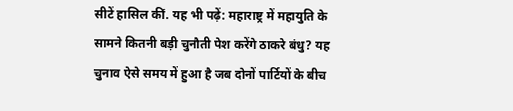सीटें हासिल कीं. यह भी पढ़ें: महाराष्ट्र में महायुति के सामने कितनी बड़ी चुनौती पेश करेंगे ठाकरे बंधु? यह चुनाव ऐसे समय में हुआ है जब दोनों पार्टियों के बीच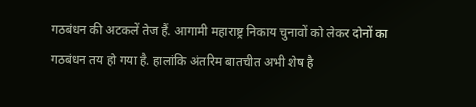गठबंधन की अटकलें तेज हैं. आगामी महाराष्ट्र निकाय चुनावों को लेकर दोनों का गठबंधन तय हो गया है. हालांकि अंतरिम बातचीत अभी शेष है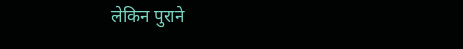लेकिन पुराने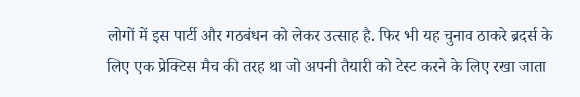लोगों में इस पार्टी और गठबंधन को लेकर उत्साह है. फिर भी यह चुनाव ठाकरे ब्रदर्स के लिए एक प्रेक्टिस मैच की तरह था जो अपनी तैयारी को टेस्ट करने के लिए रखा जाता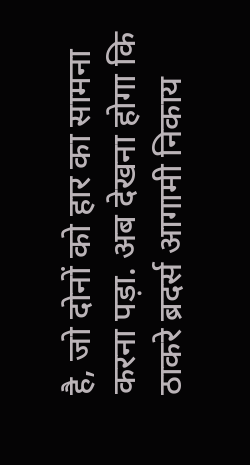है, जो दोनों को हार का सामना करना पड़ा. अब देखना होगा कि ठाकरे ब्रदर्स आगामी निकाय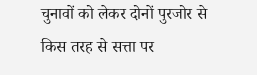चुनावों को लेकर दोनों पुरजोर से किस तरह से सत्ता पर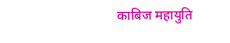काबिज महायुति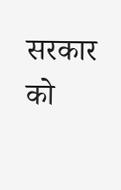सरकार को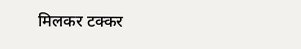मिलकर टक्कर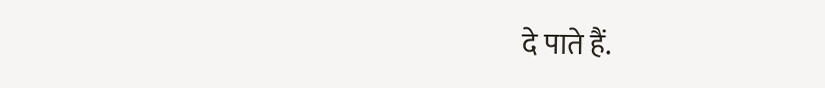दे पाते हैं.